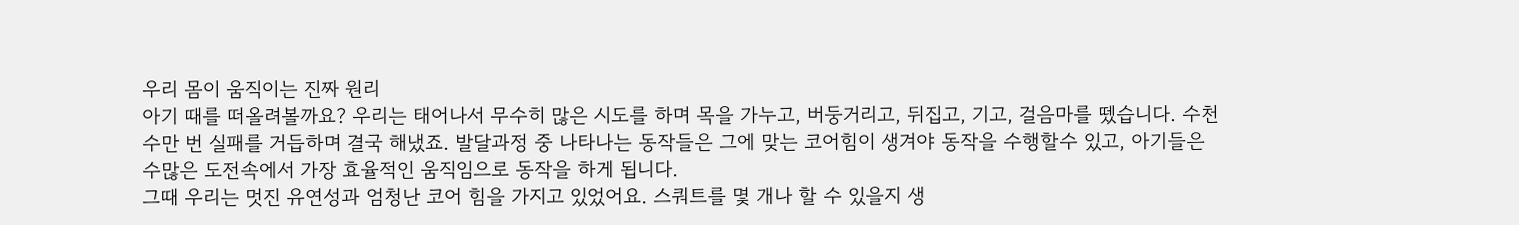우리 몸이 움직이는 진짜 원리
아기 때를 떠올려볼까요? 우리는 태어나서 무수히 많은 시도를 하며 목을 가누고, 버둥거리고, 뒤집고, 기고, 걸음마를 뗐습니다. 수천 수만 번 실패를 거듭하며 결국 해냈죠. 발달과정 중 나타나는 동작들은 그에 맞는 코어힘이 생겨야 동작을 수행할수 있고, 아기들은 수많은 도전속에서 가장 효율적인 움직임으로 동작을 하게 됩니다.
그때 우리는 멋진 유연성과 엄청난 코어 힘을 가지고 있었어요. 스쿼트를 몇 개나 할 수 있을지 생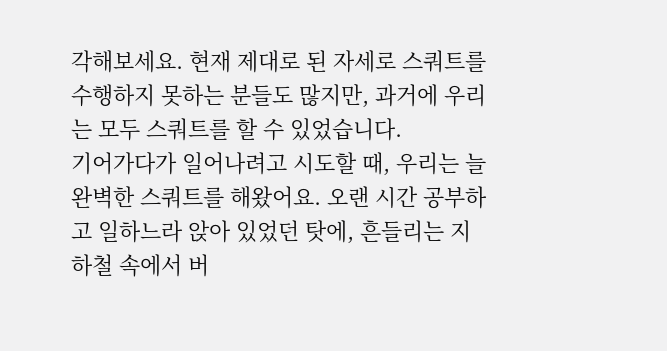각해보세요. 현재 제대로 된 자세로 스쿼트를 수행하지 못하는 분들도 많지만, 과거에 우리는 모두 스쿼트를 할 수 있었습니다.
기어가다가 일어나려고 시도할 때, 우리는 늘 완벽한 스쿼트를 해왔어요. 오랜 시간 공부하고 일하느라 앉아 있었던 탓에, 흔들리는 지하철 속에서 버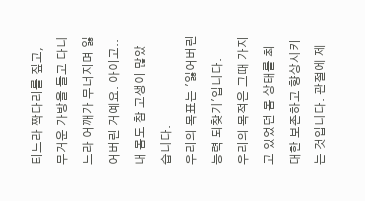티느라 짝다리를 짚고, 무거운 가방을 들고 다니느라 어깨가 무너지며 잃어버린 거예요. 아이고.. 내 몸도 참 고생이 많았습니다.
우리의 목표는 '잃어버린 능력 되찾기'입니다.
우리의 목적은 그때 가지고 있었던 몸 상태를 최대한 보존하고 향상시키는 것입니다. 관절에 제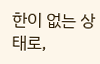한이 없는 상태로,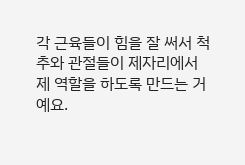각 근육들이 힘을 잘 써서 척추와 관절들이 제자리에서 제 역할을 하도록 만드는 거예요.